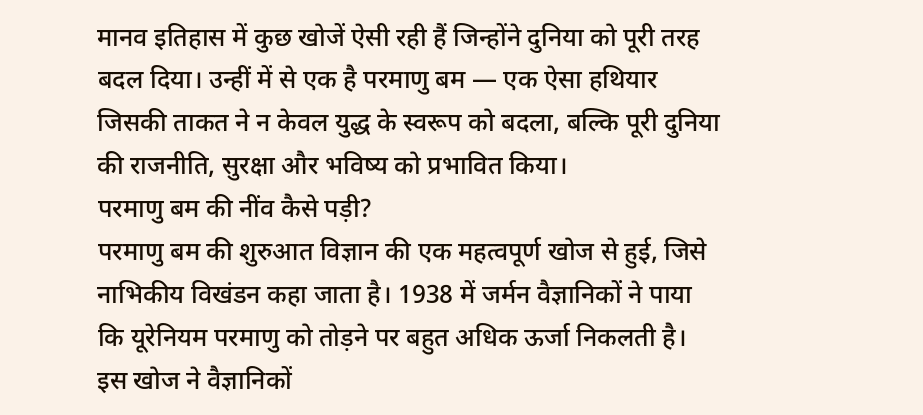मानव इतिहास में कुछ खोजें ऐसी रही हैं जिन्होंने दुनिया को पूरी तरह बदल दिया। उन्हीं में से एक है परमाणु बम — एक ऐसा हथियार जिसकी ताकत ने न केवल युद्ध के स्वरूप को बदला, बल्कि पूरी दुनिया की राजनीति, सुरक्षा और भविष्य को प्रभावित किया।
परमाणु बम की नींव कैसे पड़ी?
परमाणु बम की शुरुआत विज्ञान की एक महत्वपूर्ण खोज से हुई, जिसे नाभिकीय विखंडन कहा जाता है। 1938 में जर्मन वैज्ञानिकों ने पाया कि यूरेनियम परमाणु को तोड़ने पर बहुत अधिक ऊर्जा निकलती है।
इस खोज ने वैज्ञानिकों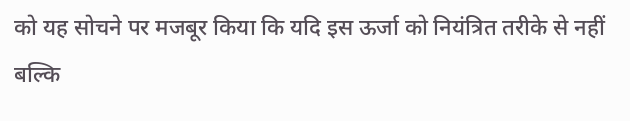को यह सोचने पर मजबूर किया कि यदि इस ऊर्जा को नियंत्रित तरीके से नहीं बल्कि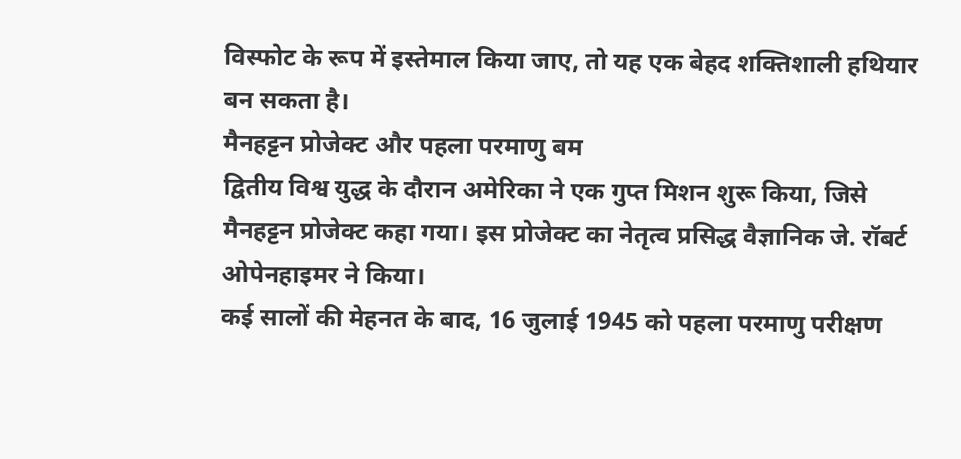विस्फोट के रूप में इस्तेमाल किया जाए, तो यह एक बेहद शक्तिशाली हथियार बन सकता है।
मैनहट्टन प्रोजेक्ट और पहला परमाणु बम
द्वितीय विश्व युद्ध के दौरान अमेरिका ने एक गुप्त मिशन शुरू किया, जिसे मैनहट्टन प्रोजेक्ट कहा गया। इस प्रोजेक्ट का नेतृत्व प्रसिद्ध वैज्ञानिक जे. रॉबर्ट ओपेनहाइमर ने किया।
कई सालों की मेहनत के बाद, 16 जुलाई 1945 को पहला परमाणु परीक्षण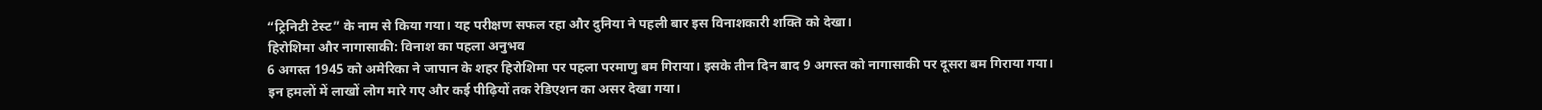“ट्रिनिटी टेस्ट” के नाम से किया गया। यह परीक्षण सफल रहा और दुनिया ने पहली बार इस विनाशकारी शक्ति को देखा।
हिरोशिमा और नागासाकी: विनाश का पहला अनुभव
6 अगस्त 1945 को अमेरिका ने जापान के शहर हिरोशिमा पर पहला परमाणु बम गिराया। इसके तीन दिन बाद 9 अगस्त को नागासाकी पर दूसरा बम गिराया गया।
इन हमलों में लाखों लोग मारे गए और कई पीढ़ियों तक रेडिएशन का असर देखा गया।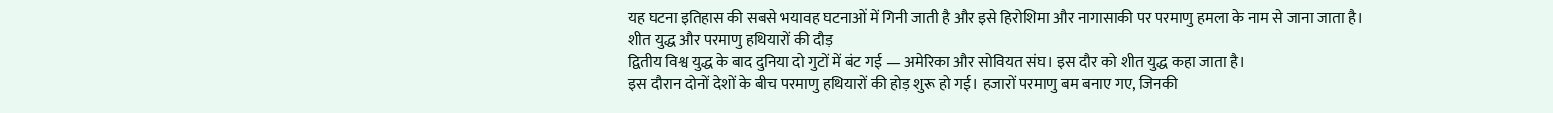यह घटना इतिहास की सबसे भयावह घटनाओं में गिनी जाती है और इसे हिरोशिमा और नागासाकी पर परमाणु हमला के नाम से जाना जाता है।
शीत युद्ध और परमाणु हथियारों की दौड़
द्वितीय विश्व युद्ध के बाद दुनिया दो गुटों में बंट गई — अमेरिका और सोवियत संघ। इस दौर को शीत युद्ध कहा जाता है।
इस दौरान दोनों देशों के बीच परमाणु हथियारों की होड़ शुरू हो गई। हजारों परमाणु बम बनाए गए, जिनकी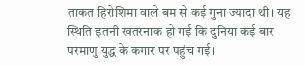ताकत हिरोशिमा वाले बम से कई गुना ज्यादा थी। यह स्थिति इतनी खतरनाक हो गई कि दुनिया कई बार परमाणु युद्ध के कगार पर पहुंच गई।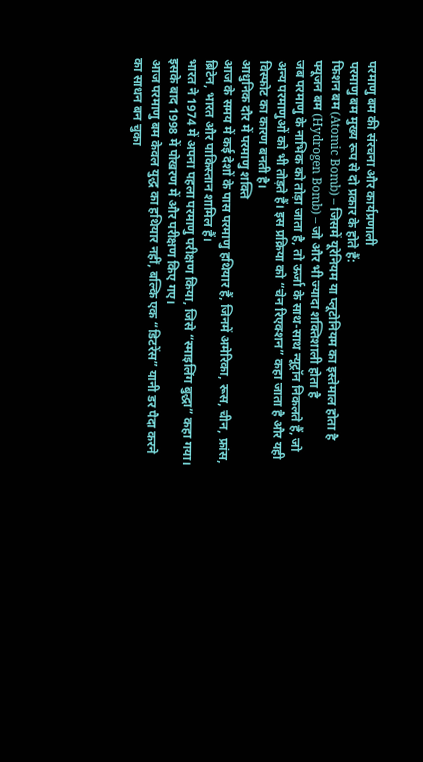परमाणु बम की संरचना और कार्यप्रणाली
परमाणु बम मुख्य रूप से दो प्रकार के होते हैं:
फिशन बम (Atomic Bomb) – जिसमें यूरेनियम या प्लूटोनियम का इस्तेमाल होता है
फ्यूजन बम (Hydrogen Bomb) – जो और भी ज्यादा शक्तिशाली होता है
जब परमाणु के नाभिक को तोड़ा जाता है, तो ऊर्जा के साथ-साथ न्यूट्रॉन निकलते हैं, जो अन्य परमाणुओं को भी तोड़ते हैं। इस प्रक्रिया को “चेन रिएक्शन” कहा जाता है और यही विस्फोट का कारण बनती है।
आधुनिक दौर में परमाणु शक्ति
आज के समय में कई देशों के पास परमाणु हथियार हैं, जिनमें अमेरिका, रूस, चीन, फ्रांस, ब्रिटेन, भारत और पाकिस्तान शामिल हैं।
भारत ने 1974 में अपना पहला परमाणु परीक्षण किया, जिसे “स्माइलिंग बुद्धा” कहा गया। इसके बाद 1998 में पोखरण में और परीक्षण किए गए।
आज परमाणु बम केवल युद्ध का हथियार नहीं, बल्कि एक “डिटरेंस” यानी डर पैदा करने का साधन बन चुका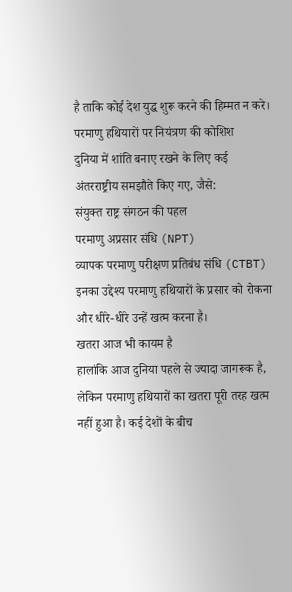है ताकि कोई देश युद्ध शुरू करने की हिम्मत न करे।
परमाणु हथियारों पर नियंत्रण की कोशिश
दुनिया में शांति बनाए रखने के लिए कई अंतरराष्ट्रीय समझौते किए गए, जैसे:
संयुक्त राष्ट्र संगठन की पहल
परमाणु अप्रसार संधि (NPT)
व्यापक परमाणु परीक्षण प्रतिबंध संधि (CTBT)
इनका उद्देश्य परमाणु हथियारों के प्रसार को रोकना और धीरे-धीरे उन्हें खत्म करना है।
खतरा आज भी कायम है
हालांकि आज दुनिया पहले से ज्यादा जागरूक है, लेकिन परमाणु हथियारों का खतरा पूरी तरह खत्म नहीं हुआ है। कई देशों के बीच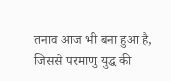तनाव आज भी बना हुआ है, जिससे परमाणु युद्ध की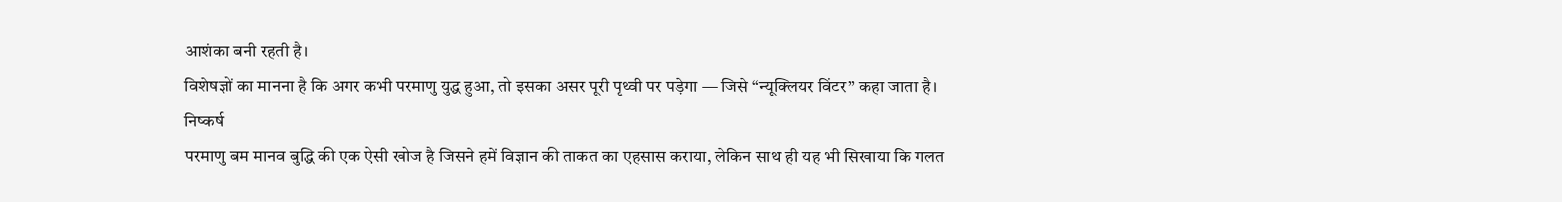आशंका बनी रहती है।
विशेषज्ञों का मानना है कि अगर कभी परमाणु युद्ध हुआ, तो इसका असर पूरी पृथ्वी पर पड़ेगा — जिसे “न्यूक्लियर विंटर” कहा जाता है।
निष्कर्ष
परमाणु बम मानव बुद्धि की एक ऐसी खोज है जिसने हमें विज्ञान की ताकत का एहसास कराया, लेकिन साथ ही यह भी सिखाया कि गलत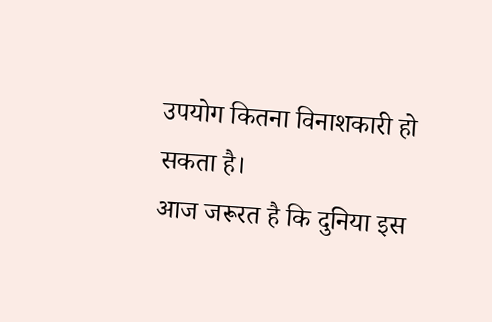उपयोग कितना विनाशकारी हो सकता है।
आज जरूरत है कि दुनिया इस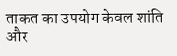ताकत का उपयोग केवल शांति और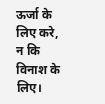ऊर्जा के लिए करे, न कि विनाश के लिए।